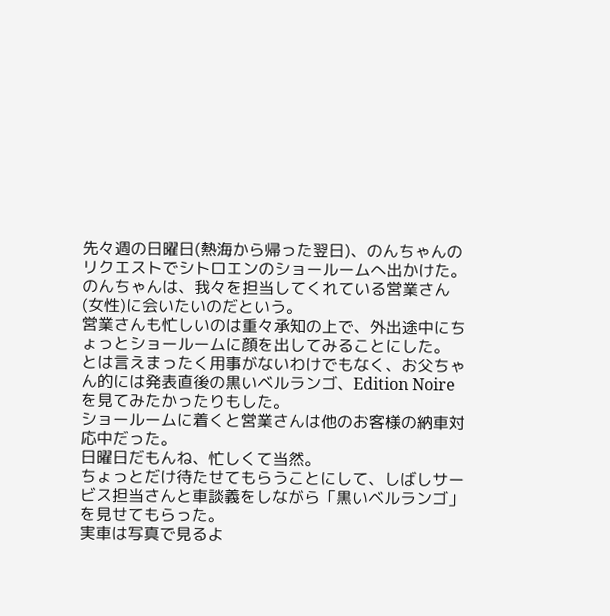先々週の日曜日(熱海から帰った翌日)、のんちゃんのリクエストでシトロエンのショールームへ出かけた。
のんちゃんは、我々を担当してくれている営業さん(女性)に会いたいのだという。
営業さんも忙しいのは重々承知の上で、外出途中にちょっとショールームに顔を出してみることにした。
とは言えまったく用事がないわけでもなく、お父ちゃん的には発表直後の黒いベルランゴ、Edition Noire を見てみたかったりもした。
ショールームに着くと営業さんは他のお客様の納車対応中だった。
日曜日だもんね、忙しくて当然。
ちょっとだけ待たせてもらうことにして、しばしサービス担当さんと車談義をしながら「黒いベルランゴ」を見せてもらった。
実車は写真で見るよ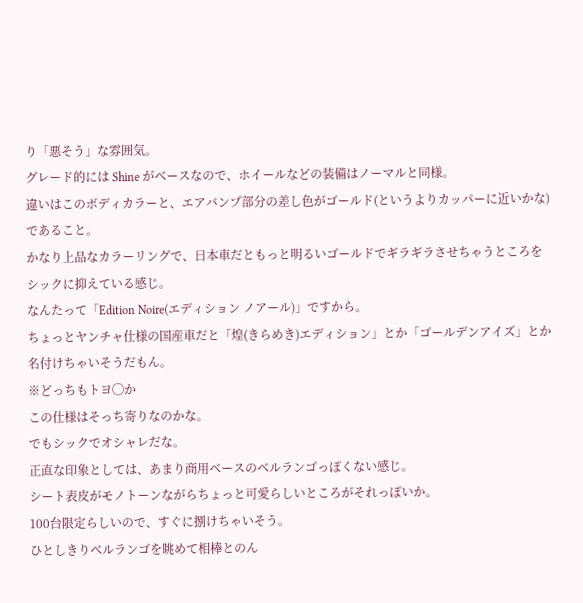り「悪そう」な雰囲気。
グレード的には Shine がベースなので、ホイールなどの装備はノーマルと同様。
違いはこのボディカラーと、エアバンプ部分の差し色がゴールド(というよりカッパーに近いかな)であること。
かなり上品なカラーリングで、日本車だともっと明るいゴールドでギラギラさせちゃうところをシックに抑えている感じ。
なんたって「Edition Noire(エディション ノアール)」ですから。
ちょっとヤンチャ仕様の国産車だと「煌(きらめき)エディション」とか「ゴールデンアイズ」とか名付けちゃいそうだもん。
※どっちもトヨ◯か
この仕様はそっち寄りなのかな。
でもシックでオシャレだな。
正直な印象としては、あまり商用ベースのベルランゴっぽくない感じ。
シート表皮がモノトーンながらちょっと可愛らしいところがそれっぽいか。
100台限定らしいので、すぐに捌けちゃいそう。
ひとしきりベルランゴを眺めて相棒とのん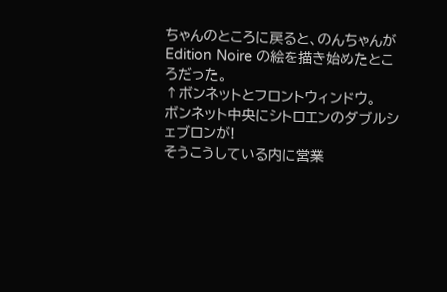ちゃんのところに戻ると、のんちゃんが Edition Noire の絵を描き始めたところだった。
↑ボンネットとフロントウィンドウ。
ボンネット中央にシトロエンのダブルシェブロンが!
そうこうしている内に営業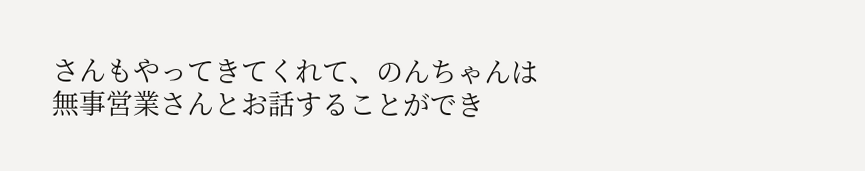さんもやってきてくれて、のんちゃんは無事営業さんとお話することができ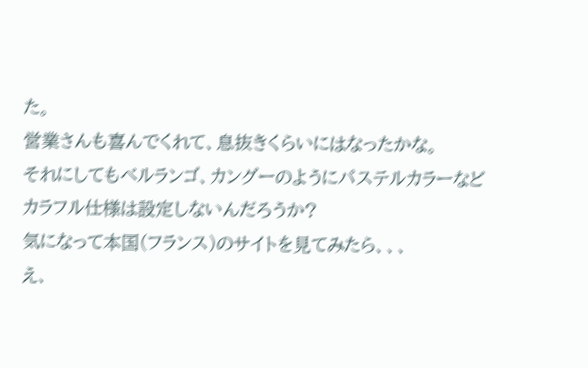た。
営業さんも喜んでくれて、息抜きくらいにはなったかな。
それにしてもベルランゴ、カングーのようにパステルカラーなどカラフル仕様は設定しないんだろうか?
気になって本国(フランス)のサイトを見てみたら、、、
え、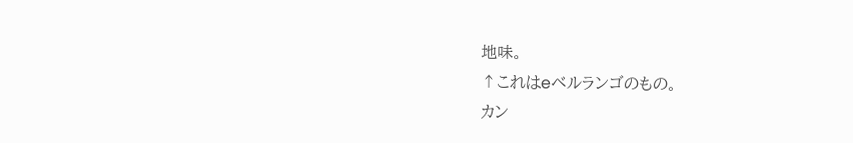地味。
↑これはeベルランゴのもの。
カン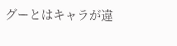グーとはキャラが違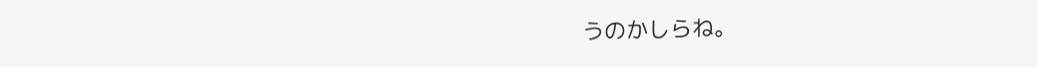うのかしらね。